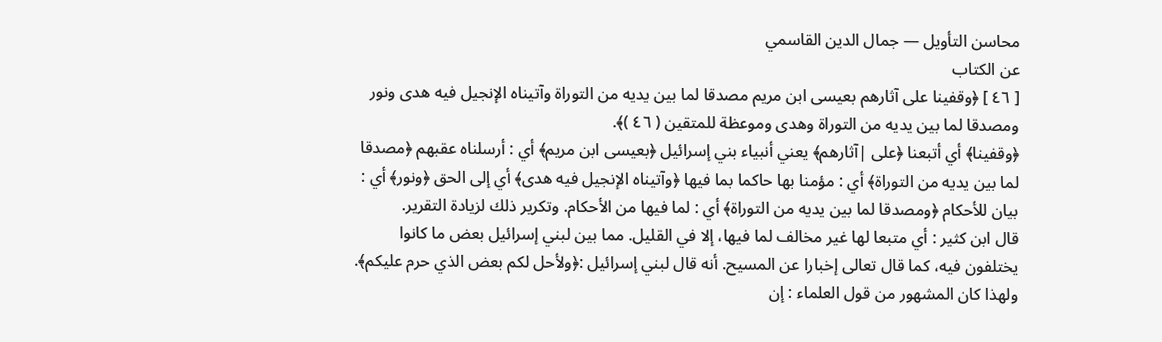محاسن التأويل — جمال الدين القاسمي
عن الكتاب
[ ٤٦ ] ﴿وقفينا على آثارهم بعيسى ابن مريم مصدقا لما بين يديه من التوراة وآتيناه الإنجيل فيه هدى ونور ومصدقا لما بين يديه من التوراة وهدى وموعظة للمتقين ( ٤٦ )﴾.
﴿وقفينا﴾ أي أتبعنا ﴿على |آثارهم﴾ يعني أنبياء بني إسرائيل ﴿بعيسى ابن مريم﴾ أي : أرسلناه عقبهم ﴿مصدقا لما بين يديه من التوراة﴾ أي : مؤمنا بها حاكما بما فيها ﴿وآتيناه الإنجيل فيه هدى﴾ أي إلى الحق ﴿ونور﴾ أي : بيان للأحكام ﴿ومصدقا لما بين يديه من التوراة﴾ أي : لما فيها من الأحكام. وتكرير ذلك لزيادة التقرير.
قال ابن كثير : أي متبعا لها غير مخالف لما فيها، إلا في القليل. مما بين لبني إسرائيل بعض ما كانوا يختلفون فيه، كما قال تعالى إخبارا عن المسيح. أنه قال لبني إسرائيل :﴿ولأحل لكم بعض الذي حرم عليكم﴾. ولهذا كان المشهور من قول العلماء : إن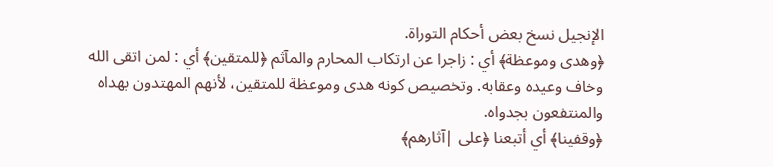الإنجيل نسخ بعض أحكام التوراة.
﴿وهدى وموعظة﴾ أي : زاجرا عن ارتكاب المحارم والمآثم ﴿للمتقين﴾ أي : لمن اتقى الله وخاف وعيده وعقابه. وتخصيص كونه هدى وموعظة للمتقين، لأنهم المهتدون بهداه والمنتفعون بجدواه.
﴿وقفينا﴾ أي أتبعنا ﴿على |آثارهم﴾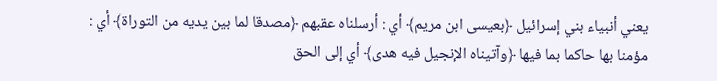يعني أنبياء بني إسرائيل ﴿بعيسى ابن مريم﴾ أي : أرسلناه عقبهم ﴿مصدقا لما بين يديه من التوراة﴾ أي : مؤمنا بها حاكما بما فيها ﴿وآتيناه الإنجيل فيه هدى﴾ أي إلى الحق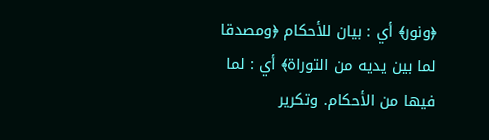﴿ونور﴾ أي : بيان للأحكام ﴿ومصدقا لما بين يديه من التوراة﴾ أي : لما فيها من الأحكام. وتكرير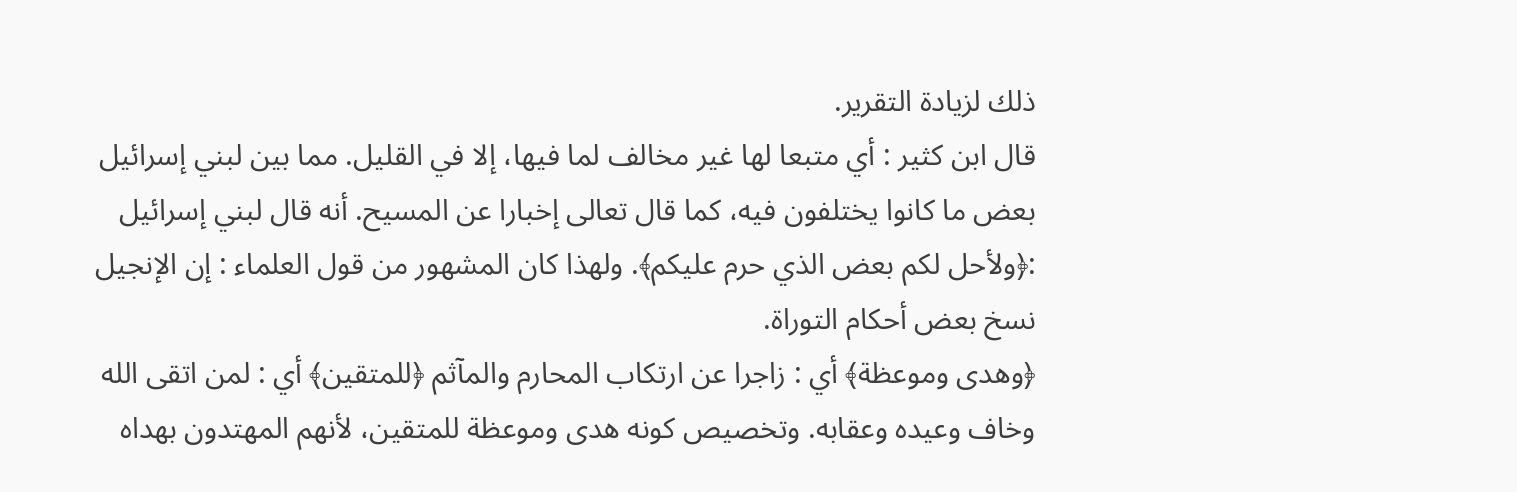ذلك لزيادة التقرير.
قال ابن كثير : أي متبعا لها غير مخالف لما فيها، إلا في القليل. مما بين لبني إسرائيل بعض ما كانوا يختلفون فيه، كما قال تعالى إخبارا عن المسيح. أنه قال لبني إسرائيل :﴿ولأحل لكم بعض الذي حرم عليكم﴾. ولهذا كان المشهور من قول العلماء : إن الإنجيل نسخ بعض أحكام التوراة.
﴿وهدى وموعظة﴾ أي : زاجرا عن ارتكاب المحارم والمآثم ﴿للمتقين﴾ أي : لمن اتقى الله وخاف وعيده وعقابه. وتخصيص كونه هدى وموعظة للمتقين، لأنهم المهتدون بهداه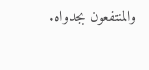والمنتفعون بجدواه.